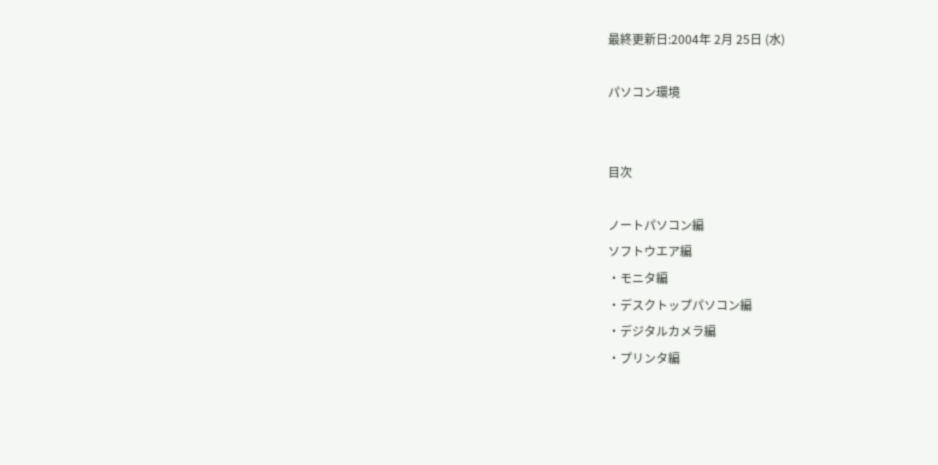最終更新日:2004年 2月 25日 (水)

パソコン環境


目次

ノートパソコン編
ソフトウエア編
・モニタ編
・デスクトップパソコン編
・デジタルカメラ編
・プリンタ編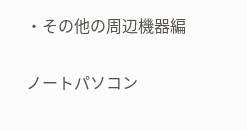・その他の周辺機器編

ノートパソコン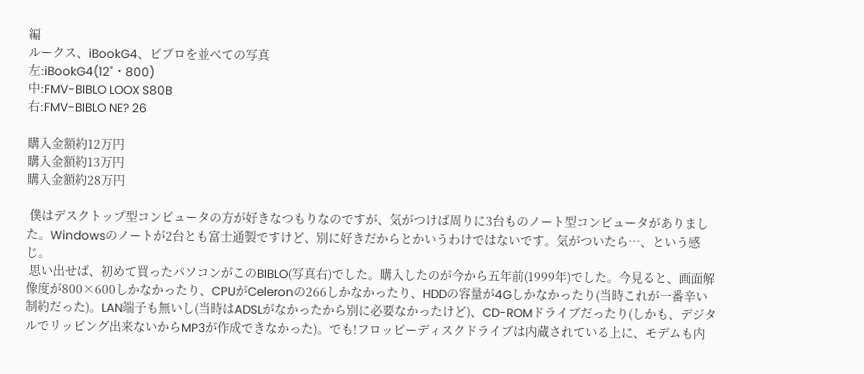編
ルークス、iBookG4、ビブロを並べての写真
左:iBookG4(12"・800)
中:FMV-BIBLO LOOX S80B
右:FMV-BIBLO NE? 26

購入金額約12万円
購入金額約13万円
購入金額約28万円

 僕はデスクトップ型コンピュータの方が好きなつもりなのですが、気がつけば周りに3台ものノート型コンピュータがありました。Windowsのノートが2台とも富士通製ですけど、別に好きだからとかいうわけではないです。気がついたら…、という感じ。
 思い出せば、初めて買ったパソコンがこのBIBLO(写真右)でした。購入したのが今から五年前(1999年)でした。今見ると、画面解像度が800×600しかなかったり、CPUがCeleronの266しかなかったり、HDDの容量が4Gしかなかったり(当時これが一番辛い制約だった)。LAN端子も無いし(当時はADSLがなかったから別に必要なかったけど)、CD-ROMドライブだったり(しかも、デジタルでリッピング出来ないからMP3が作成できなかった)。でも!フロッピーディスクドライブは内蔵されている上に、モデムも内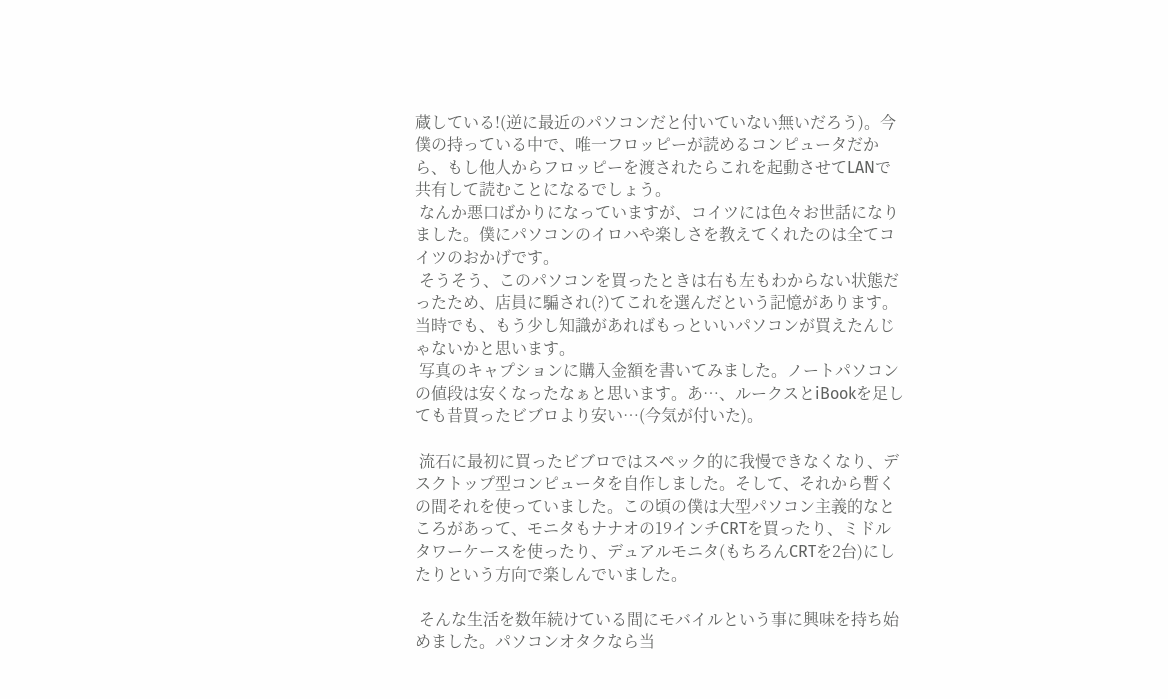蔵している!(逆に最近のパソコンだと付いていない無いだろう)。今僕の持っている中で、唯一フロッピーが読めるコンピュータだから、もし他人からフロッピーを渡されたらこれを起動させてLANで共有して読むことになるでしょう。
 なんか悪口ばかりになっていますが、コイツには色々お世話になりました。僕にパソコンのイロハや楽しさを教えてくれたのは全てコイツのおかげです。
 そうそう、このパソコンを買ったときは右も左もわからない状態だったため、店員に騙され(?)てこれを選んだという記憶があります。当時でも、もう少し知識があればもっといいパソコンが買えたんじゃないかと思います。
 写真のキャプションに購入金額を書いてみました。ノートパソコンの値段は安くなったなぁと思います。あ…、ルークスとiBookを足しても昔買ったビブロより安い…(今気が付いた)。

 流石に最初に買ったビブロではスペック的に我慢できなくなり、デスクトップ型コンピュータを自作しました。そして、それから暫くの間それを使っていました。この頃の僕は大型パソコン主義的なところがあって、モニタもナナオの19インチCRTを買ったり、ミドルタワーケースを使ったり、デュアルモニタ(もちろんCRTを2台)にしたりという方向で楽しんでいました。

 そんな生活を数年続けている間にモバイルという事に興味を持ち始めました。パソコンオタクなら当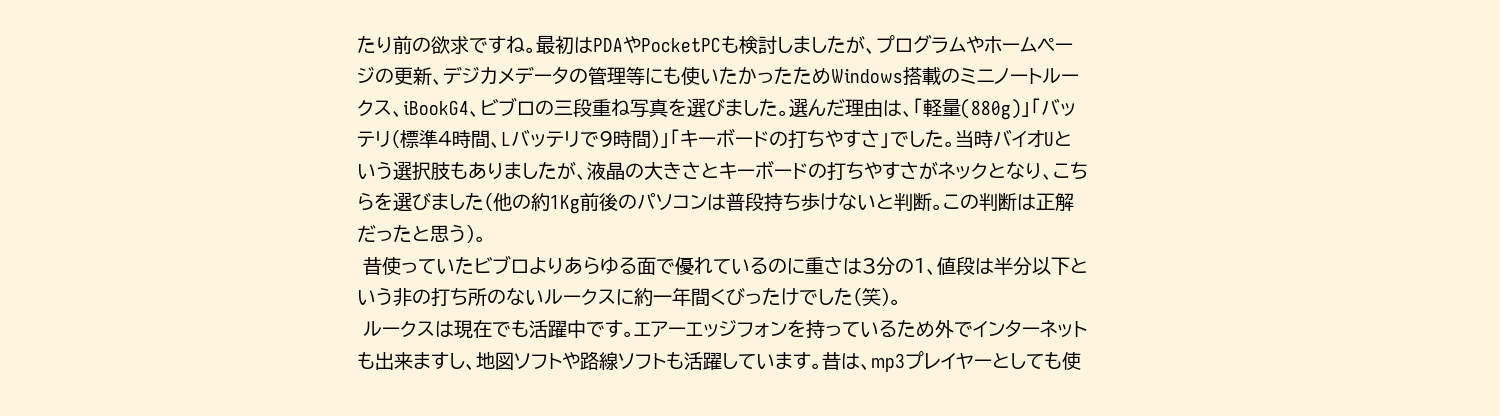たり前の欲求ですね。最初はPDAやPocketPCも検討しましたが、プログラムやホームページの更新、デジカメデータの管理等にも使いたかったためWindows搭載のミニノートルークス、iBookG4、ビブロの三段重ね写真を選びました。選んだ理由は、「軽量(880g)」「バッテリ(標準4時間、Lバッテリで9時間)」「キーボードの打ちやすさ」でした。当時バイオUという選択肢もありましたが、液晶の大きさとキーボードの打ちやすさがネックとなり、こちらを選びました(他の約1Kg前後のパソコンは普段持ち歩けないと判断。この判断は正解だったと思う)。
 昔使っていたビブロよりあらゆる面で優れているのに重さは3分の1、値段は半分以下という非の打ち所のないルークスに約一年間くびったけでした(笑)。
 ルークスは現在でも活躍中です。エアーエッジフォンを持っているため外でインターネットも出来ますし、地図ソフトや路線ソフトも活躍しています。昔は、mp3プレイヤーとしても使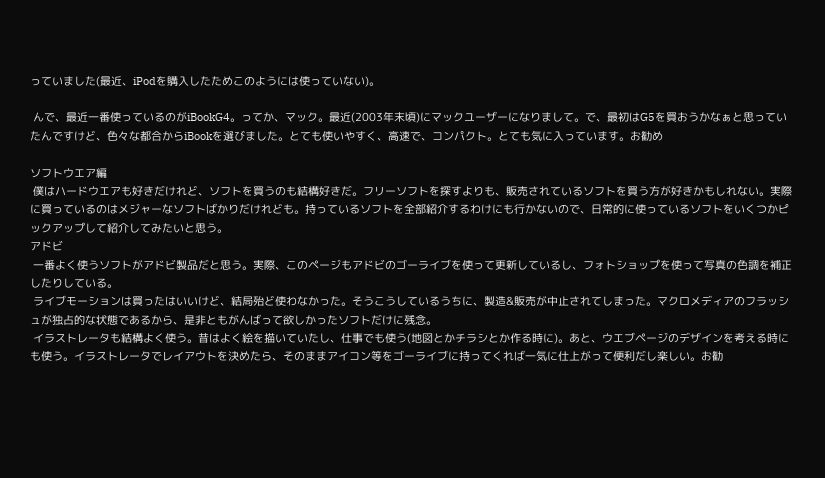っていました(最近、iPodを購入したためこのようには使っていない)。

 んで、最近一番使っているのがiBookG4。ってか、マック。最近(2003年末頃)にマックユーザーになりまして。で、最初はG5を買おうかなぁと思っていたんですけど、色々な都合からiBookを選びました。とても使いやすく、高速で、コンパクト。とても気に入っています。お勧め

ソフトウエア編
 僕はハードウエアも好きだけれど、ソフトを買うのも結構好きだ。フリーソフトを探すよりも、販売されているソフトを買う方が好きかもしれない。実際に買っているのはメジャーなソフトばかりだけれども。持っているソフトを全部紹介するわけにも行かないので、日常的に使っているソフトをいくつかピックアップして紹介してみたいと思う。
アドビ
 一番よく使うソフトがアドビ製品だと思う。実際、このページもアドビのゴーライブを使って更新しているし、フォトショップを使って写真の色調を補正したりしている。
 ライブモーションは買ったはいいけど、結局殆ど使わなかった。そうこうしているうちに、製造&販売が中止されてしまった。マクロメディアのフラッシュが独占的な状態であるから、是非ともがんばって欲しかったソフトだけに残念。
 イラストレータも結構よく使う。昔はよく絵を描いていたし、仕事でも使う(地図とかチラシとか作る時に)。あと、ウエブページのデザインを考える時にも使う。イラストレータでレイアウトを決めたら、そのままアイコン等をゴーライブに持ってくれば一気に仕上がって便利だし楽しい。お勧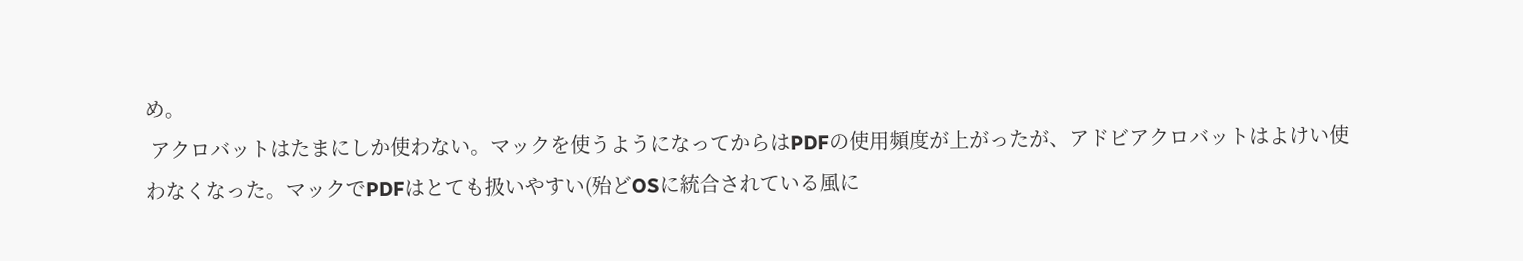め。
 アクロバットはたまにしか使わない。マックを使うようになってからはPDFの使用頻度が上がったが、アドビアクロバットはよけい使わなくなった。マックでPDFはとても扱いやすい(殆どOSに統合されている風に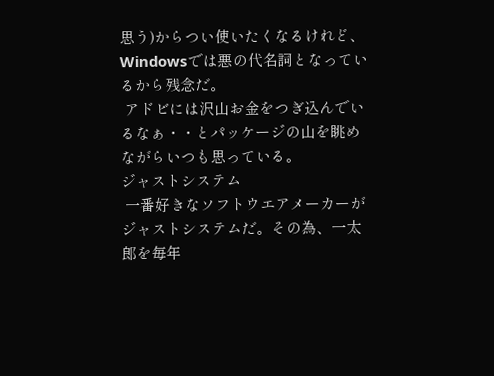思う)からつい使いたくなるけれど、Windowsでは悪の代名詞となっているから残念だ。
 アドビには沢山お金をつぎ込んでいるなぁ・・とパッケージの山を眺めながらいつも思っている。
ジャストシステム
 一番好きなソフトウエアメーカーがジャストシステムだ。その為、一太郎を毎年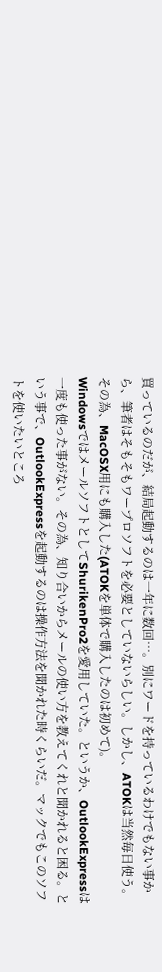買っているのだが、結局起動するのは一年に数回…。別にワードを持っているわけでもない事から、筆者はそもそもワープロソフトを必要としていないらしい。しかし、ATOKは当然毎日使う。その為、MacOSX用にも購入した(ATOKを単体で購入したのは初めて)。
WindowsではメールソフトとしてShurikenPro2を愛用していた。というか、OutlookExpressは一度も使った事がない。その為、知り合いからメールの使い方を教えてくれと聞かれると困る。という事で、OutlookExpressを起動するのは操作方法を聞かれた時くらいだ。マックでもこのソフトを使いたいところ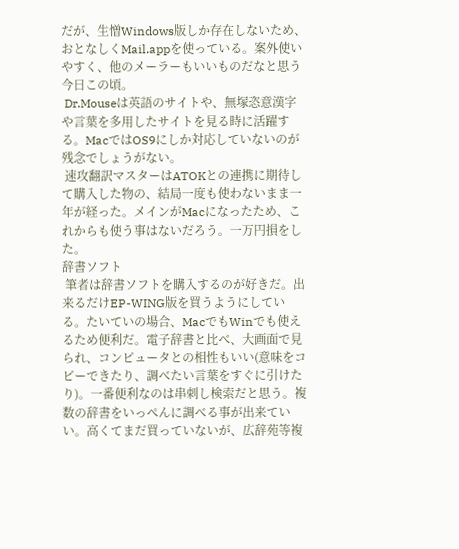だが、生憎Windows版しか存在しないため、おとなしくMail.appを使っている。案外使いやすく、他のメーラーもいいものだなと思う今日この頃。
 Dr.Mouseは英語のサイトや、無塚恣意漢字や言葉を多用したサイトを見る時に活躍する。MacではOS9にしか対応していないのが残念でしょうがない。
 速攻翻訳マスターはATOKとの連携に期待して購入した物の、結局一度も使わないまま一年が経った。メインがMacになったため、これからも使う事はないだろう。一万円損をした。
辞書ソフト
 筆者は辞書ソフトを購入するのが好きだ。出来るだけEP-WING版を買うようにしている。たいていの場合、MacでもWinでも使えるため便利だ。電子辞書と比べ、大画面で見られ、コンピュータとの相性もいい(意味をコピーできたり、調べたい言葉をすぐに引けたり)。一番便利なのは串刺し検索だと思う。複数の辞書をいっぺんに調べる事が出来ていい。高くてまだ買っていないが、広辞苑等複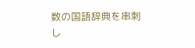数の国語辞典を串刺し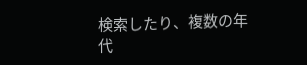検索したり、複数の年代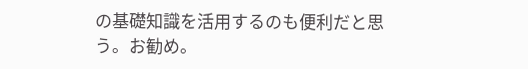の基礎知識を活用するのも便利だと思う。お勧め。